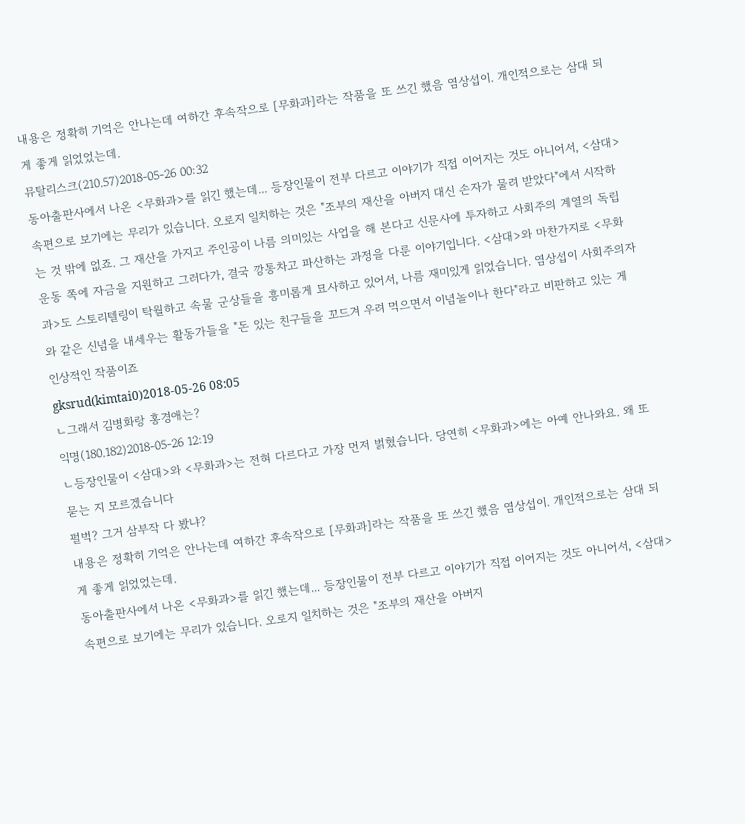내용은 정확히 기억은 안나는데 여하간 후속작으로 [무화과]라는 작품을 또 쓰긴 했음 염상섭이. 개인적으로는 삼대 되게 좋게 읽었었는데.
뮤탈리스크(210.57)2018-05-26 00:32
동아출판사에서 나온 <무화과>를 읽긴 했는데... 등장인물이 전부 다르고 이야기가 직접 이어지는 것도 아니어서, <삼대> 속편으로 보기에는 무리가 있습니다. 오로지 일치하는 것은 "조부의 재산을 아버지 대신 손자가 물려 받았다"에서 시작하는 것 밖에 없죠. 그 재산을 가지고 주인공이 나름 의미있는 사업을 해 본다고 신문사에 투자하고 사회주의 계열의 독립운동 쪽에 자금을 지원하고 그러다가, 결국 깡통차고 파산하는 과정을 다룬 이야기입니다. <삼대>와 마찬가지로 <무화과>도 스토리텔링이 탁월하고 속물 군상들을 흥미롭게 묘사하고 있어서, 나름 재미있게 읽었습니다. 염상섭이 사회주의자와 같은 신념을 내세우는 활동가들을 "돈 있는 친구들을 꼬드겨 우려 먹으면서 이념놀이나 한다"라고 비판하고 있는 게 인상적인 작품이죠
gksrud(kimtai0)2018-05-26 08:05
ㄴ그래서 김병화랑 홍경애는?
익명(180.182)2018-05-26 12:19
ㄴ등장인물이 <삼대>와 <무화과>는 전혀 다르다고 가장 먼저 벍혔습니다. 당연히 <무화과>에는 아예 안나와요. 왜 또 묻는 지 모르겠습니다
펄벅? 그거 삼부작 다 봤냐?
내용은 정확히 기억은 안나는데 여하간 후속작으로 [무화과]라는 작품을 또 쓰긴 했음 염상섭이. 개인적으로는 삼대 되게 좋게 읽었었는데.
동아출판사에서 나온 <무화과>를 읽긴 했는데... 등장인물이 전부 다르고 이야기가 직접 이어지는 것도 아니어서, <삼대> 속편으로 보기에는 무리가 있습니다. 오로지 일치하는 것은 "조부의 재산을 아버지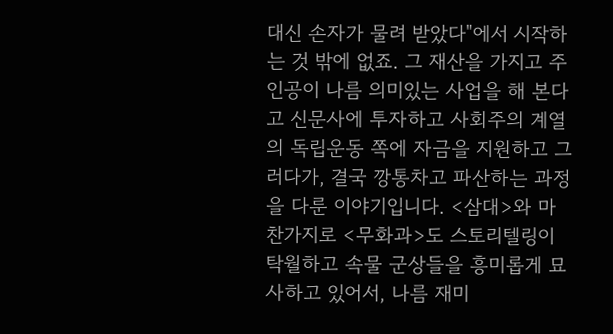대신 손자가 물려 받았다"에서 시작하는 것 밖에 없죠. 그 재산을 가지고 주인공이 나름 의미있는 사업을 해 본다고 신문사에 투자하고 사회주의 계열의 독립운동 쪽에 자금을 지원하고 그러다가, 결국 깡통차고 파산하는 과정을 다룬 이야기입니다. <삼대>와 마찬가지로 <무화과>도 스토리텔링이 탁월하고 속물 군상들을 흥미롭게 묘사하고 있어서, 나름 재미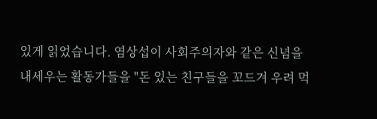있게 읽었습니다. 염상섭이 사회주의자와 같은 신념을 내세우는 활동가들을 "돈 있는 친구들을 꼬드겨 우려 먹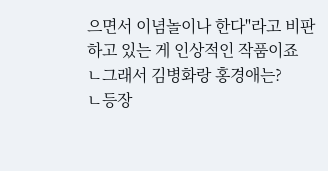으면서 이념놀이나 한다"라고 비판하고 있는 게 인상적인 작품이죠
ㄴ그래서 김병화랑 홍경애는?
ㄴ등장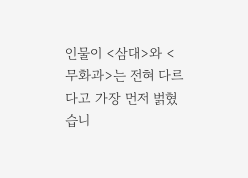인물이 <삼대>와 <무화과>는 전혀 다르다고 가장 먼저 벍혔습니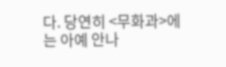다. 당연히 <무화과>에는 아예 안나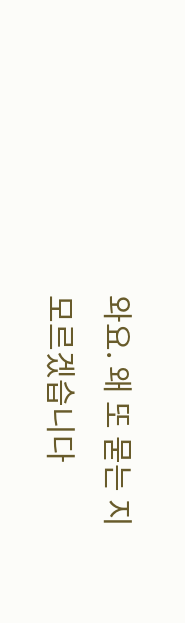와요. 왜 또 묻는 지 모르겠습니다